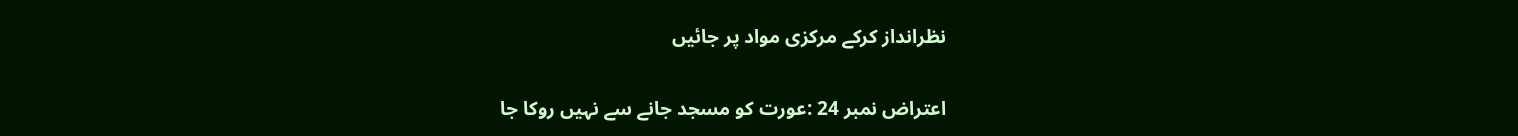نظرانداز کرکے مرکزی مواد پر جائیں

اعتراض نمبر 24 :عورت کو مسجد جانے سے نہیں روکا جا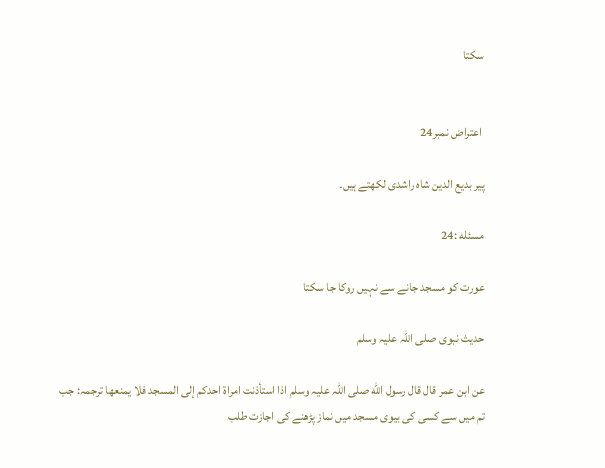سکتا


 اعتراض نمبر24

پیر بدیع الدین شاہ راشدی لکھتے ہیں۔

مسئله :24

عورت کو مسجد جانے سے نہیں روکا جا سکتا

حدیث نبوی صلی اللہ علیہ وسلم

عن ابن عمر قال قال رسول الله صلی اللہ علیہ وسلم اذا استأذنت امراة احدكم إلى المسجد فلا يمنعها ترجمہ: جب تم میں سے کسی کی بیوی مسجد میں نماز پڑھنے کی اجازت طلب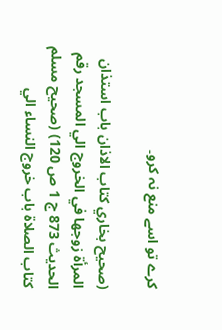کرے تو اسے منع نہ کرو۔

(صحيح بخاري كتاب الاذان باب استذان المرأۃ زوجها في الخروج الي المسجد رقم الحديث 873 ج 1 ص 120) (صحیح مسلم کتاب الصلاة باب خروج النساء الي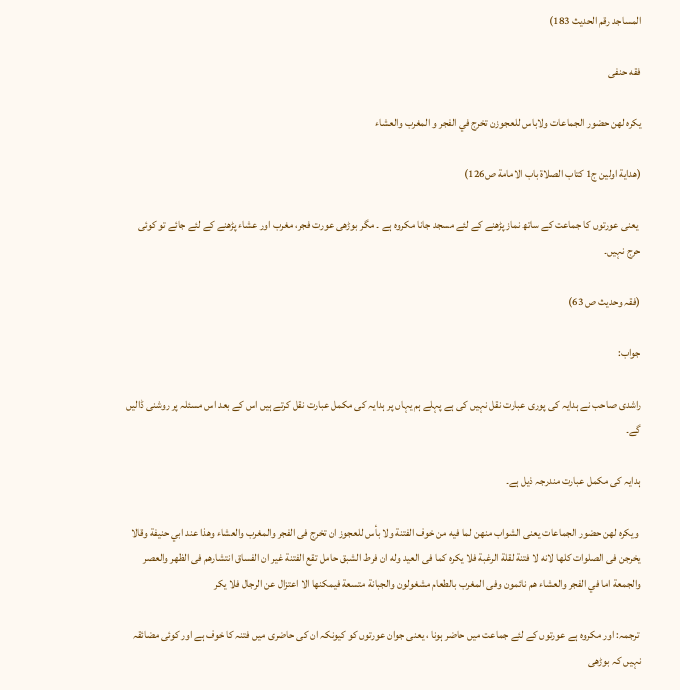المساجد رقم الحديث 183)

فقه حنفی

يكره لهن حضور الجماعات ولاباس للعجوزن تخرج في الفجر و المغرب والعشاء

(هداية اولين ج1 كتاب الصلاة باب الامامة ص126)

 یعنی عورتوں کا جماعت کے ساتھ نماز پڑھنے کے لئے مسجد جانا مکروہ ہے ۔ مگر بوڑھی عورت فجر، مغرب اور عشاء پڑھنے کے لئے جائے تو کوئی حرج نہیں۔

(فقہ وحدیث ص 63)

جواب:

راشدی صاحب نے ہدایہ کی پوری عبارت نقل نہیں کی ہے پہلے ہم یہاں پر ہدایہ کی مکمل عبارت نقل کرتے ہیں اس کے بعد اس مسئلہ پر روشنی ڈالیں گے۔

ہدایہ کی مکمل عبارت مندرجہ ذیل ہے۔

 ويكره لهن حضور الجماعات يعنى الشواب منهن لما فيه من خوف الفتنة ولا بأس للعجوز ان تخرج فى الفجر والمغرب والعشاء وهذا عند ابي حنيفة وقالا يخرجن فى الصلوات كلها لانه لا فتنة لقلة الرغبة فلا يكره كما فى العيد وله ان فرط الشبق حامل تقع الفتنة غير ان الفساق انتشارهم فى الظهر والعصر والجمعة اما في الفجر والعشاء هم نائمون وفى المغرب بالطعام مشغولون والجبانة متسعة فيمكنها الا اعتزال عن الرجال فلا يكر

 ترجمہ: اور مکروہ ہے عورتوں کے لئے جماعت میں حاضر ہونا ، یعنی جوان عورتوں کو کیونکہ ان کی حاضری میں فتنہ کا خوف ہے اور کوئی مضائقہ نہیں کہ بوڑھی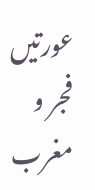عورتیں فجر و مغرب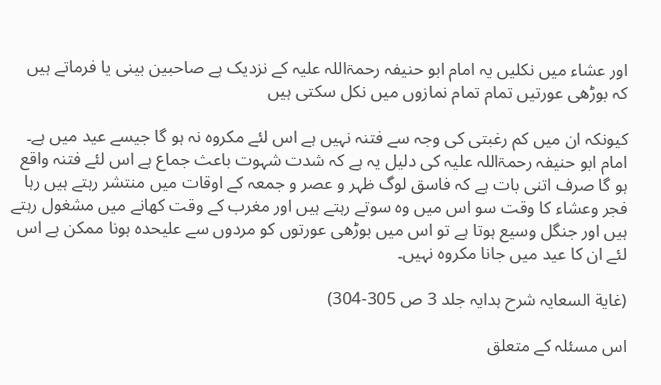اور عشاء میں نکلیں یہ امام ابو حنیفہ رحمۃاللہ علیہ کے نزدیک ہے صاحبین بینی یا فرماتے ہیں کہ بوڑھی عورتیں تمام تمام نمازوں میں نکل سکتی ہیں

کیونکہ ان میں کم رغبتی کی وجہ سے فتنہ نہیں ہے اس لئے مکروہ نہ ہو گا جیسے عید میں ہے۔ امام ابو حنیفہ رحمۃاللہ علیہ کی دلیل یہ ہے کہ شدت شہوت باعث جماع ہے اس لئے فتنہ واقع ہو گا صرف اتنی بات ہے کہ فاسق لوگ ظہر و عصر و جمعہ کے اوقات میں منتشر رہتے ہیں رہا فجر وعشاء کا وقت سو اس میں وہ سوتے رہتے ہیں اور مغرب کے وقت کھانے میں مشغول رہتے ہیں اور جنگل وسیع ہوتا ہے تو اس میں بوڑھی عورتوں کو مردوں سے علیحدہ ہونا ممکن ہے اس لئے ان کا عید میں جانا مکروہ نہیں۔

(غاية السعایہ شرح ہدایہ جلد 3 ص 305-304)

اس مسئلہ کے متعلق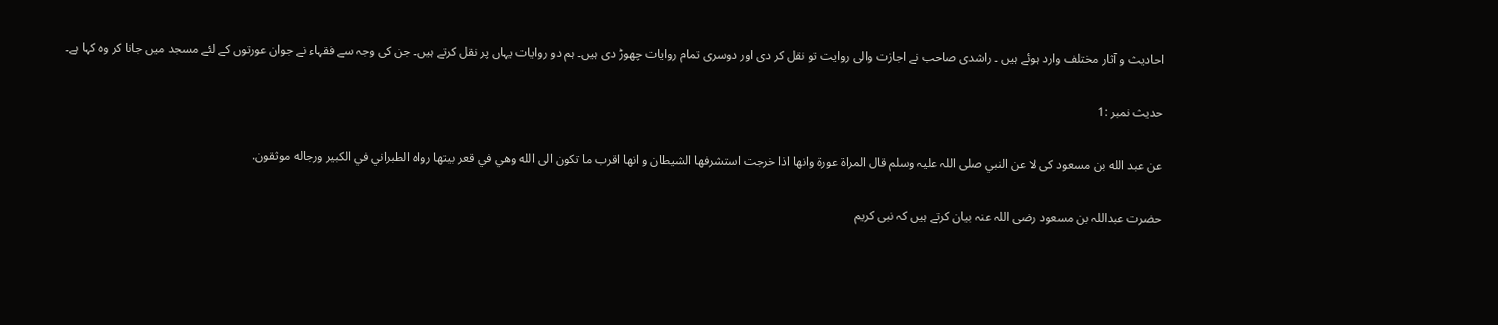احادیث و آثار مختلف وارد ہوئے ہیں ۔ راشدی صاحب نے اجازت والی روایت تو نقل کر دی اور دوسری تمام روایات چھوڑ دی ہیں۔ ہم دو روایات یہاں پر نقل کرتے ہیں۔ جن کی وجہ سے فقہاء نے جوان عورتوں کے لئے مسجد میں جانا کر وہ کہا ہے۔

حدیث نمبر :1

عن عبد الله بن مسعود کی لا عن النبي صلی اللہ عليہ وسلم قال المراة عورة وانها اذا خرجت استشرفها الشيطان و انها اقرب ما تكون الى الله وهي في قعر بیتها رواه الطبراني في الكبير ورجاله موثقون.

حضرت عبداللہ بن مسعود رضی اللہ عنہ بیان کرتے ہیں کہ نبی کریم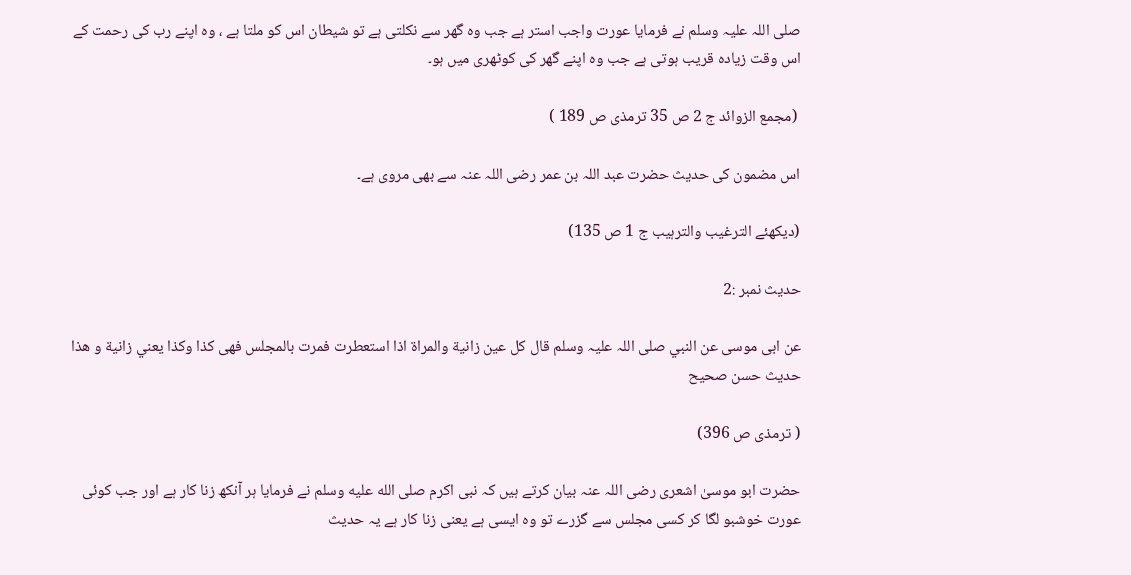صلی اللہ علیہ وسلم نے فرمایا عورت واجب استر ہے جب وہ گھر سے نکلتی ہے تو شیطان اس کو ملتا ہے ، وہ اپنے رب کی رحمت کے اس وقت زیادہ قریب ہوتی ہے جب وہ اپنے گھر کی کوٹھری میں ہو۔

 (مجمع الزوائد ج 2 ص 35 ترمذی ص 189 )

اس مضمون کی حدیث حضرت عبد اللہ بن عمر رضی اللہ عنہ سے بھی مروی ہے۔

(دیکھئے الترغیب والترہیب ج 1 ص 135)

حدیث نمبر :2

عن ابى موسى عن النبي صلی اللہ عليہ وسلم قال كل عين زانية والمراة اذا استعطرت فمرت بالمجلس فهى كذا وكذا يعني زانية و هذا حدیث حسن صحیح

( ترمذی ص 396)

حضرت ابو موسیٰ اشعری رضی اللہ عنہ بیان کرتے ہیں کہ نبی اکرم صلى الله عليه وسلم نے فرمایا ہر آنکھ زنا کار ہے اور جب کوئی عورت خوشبو لگا کر کسی مجلس سے گزرے تو وہ ایسی ہے یعنی زنا کار ہے یہ حدیث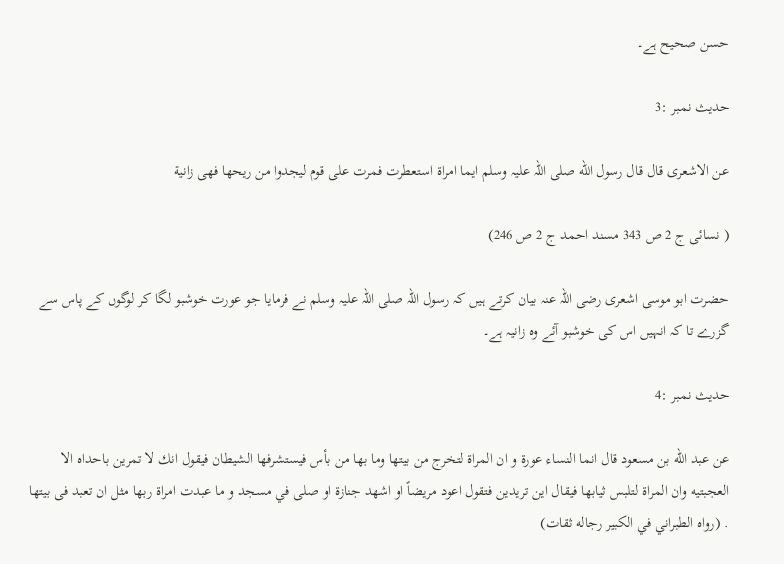حسن صحیح ہے۔

حدیث نمبر :3

عن الاشعری قال قال رسول الله صلی اللہ علیہ وسلم ایما امراة استعطرت فمرت على قوم ليجدوا من ريحها فهى زانية

( نسائی ج 2 ص 343 مسند احمد ج 2 ص 246)

حضرت ابو موسی اشعری رضی اللہ عنہ بیان کرتے ہیں کہ رسول اللہ صلی اللہ علیہ وسلم نے فرمایا جو عورت خوشبو لگا کر لوگوں کے پاس سے گزرے تا کہ انہیں اس کی خوشبو آئے وہ زانیہ ہے۔

حدیث نمبر :4

عن عبد الله بن مسعود قال انما النساء عورة و ان المراة لتخرج من بيتها وما بها من بأس فيستشرفها الشيطان فيقول انك لا تمرين باحداه الا العجبتيه وان المراة لتلبس ثيابها فیقال این تریدین فتقول اعود مريضاً او اشهد جنازة او صلى في مسجد و ما عبدت امراة ربها مثل ان تعبد فى بيتها . (رواه الطبراني في الكبير رجاله ثقات)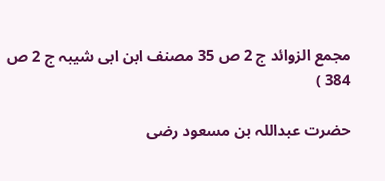مجمع الزوائد ج 2 ص 35 مصنف ابن ابی شیبہ ج 2 ص 384 )

حضرت عبداللہ بن مسعود رضی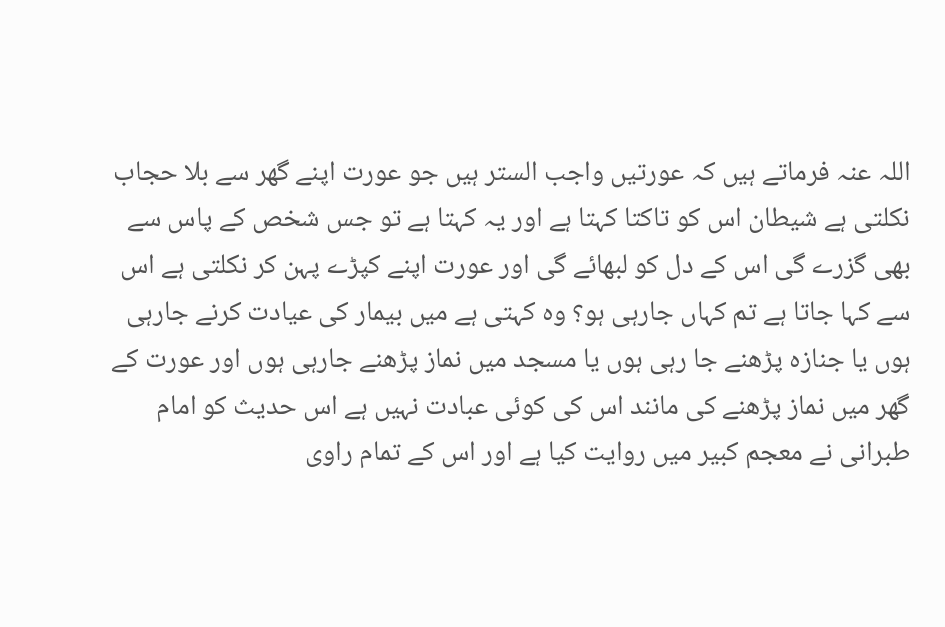اللہ عنہ فرماتے ہیں کہ عورتیں واجب الستر ہیں جو عورت اپنے گھر سے بلا حجاب نکلتی ہے شیطان اس کو تاکتا کہتا ہے اور یہ کہتا ہے تو جس شخص کے پاس سے بھی گزرے گی اس کے دل کو لبھائے گی اور عورت اپنے کپڑے پہن کر نکلتی ہے اس سے کہا جاتا ہے تم کہاں جارہی ہو؟ وہ کہتی ہے میں بیمار کی عیادت کرنے جارہی ہوں یا جنازہ پڑھنے جا رہی ہوں یا مسجد میں نماز پڑھنے جارہی ہوں اور عورت کے گھر میں نماز پڑھنے کی مانند اس کی کوئی عبادت نہیں ہے اس حدیث کو امام طبرانی نے معجم کبیر میں روایت کیا ہے اور اس کے تمام راوی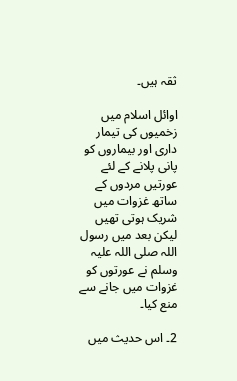ثقہ ہیں۔

اوائل اسلام میں زخمیوں کی تیمار داری اور بیماروں کو پانی پلانے کے لئے عورتیں مردوں کے ساتھ غزوات میں شریک ہوتی تھیں لیکن بعد میں رسول اللہ صلی اللہ علیہ وسلم نے عورتوں کو غزوات میں جانے سے منع کیا۔

2۔ اس حدیث میں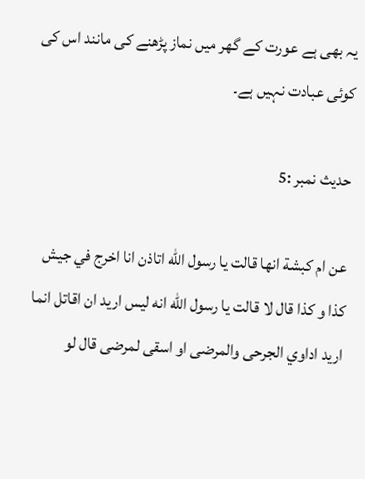یہ بھی ہے عورت کے گھر میں نماز پڑھنے کی مانند اس کی کوئی عبادت نہیں ہے۔

حدیث نمبر :5

عن ام كبشة انها قالت يا رسول الله اتاذن انا اخرج في جيش كذا و كذا قال لا قالت يا رسول الله انه ليس اريد ان اقاتل انما اريد اداوي الجرحى والمرضى او اسقى لمرضى قال لو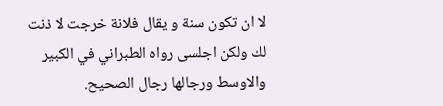لا ان تكون سنة و يقال فلانة خرجت لا ذنت لك ولكن اجلسی رواہ الطبراني في الكبير والاوسط ورجالها رجال الصحيح.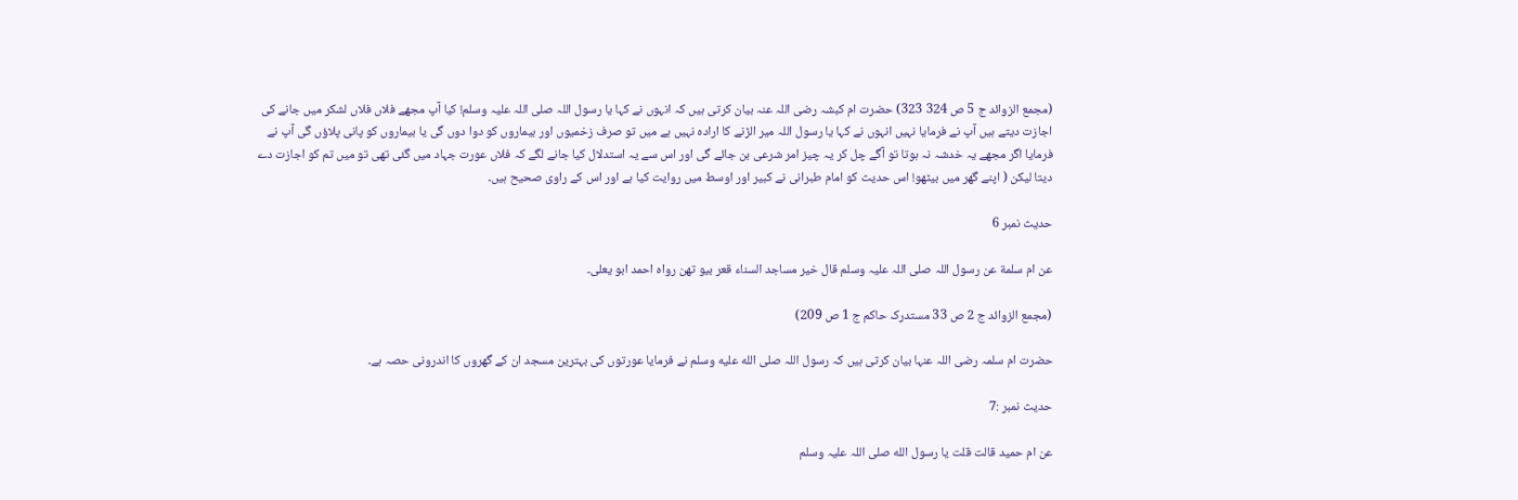(مجمع الزوائد ج 5 ص 324 323) حضرت ام کبشہ رضی اللہ عنہ بیان کرتی ہیں کہ انہوں نے کہا یا رسول اللہ صلی اللہ علیہ وسلم! کیا آپ مجھے فلاں فلاں لشکر میں جانے کی اجازت دیتے ہیں آپ نے فرمایا نہیں انہوں نے کہا یا رسول اللہ میر الڑنے کا ارادہ نہیں ہے میں تو صرف زخمیوں اور بیماروں کو دوا دوں گی یا بیماروں کو پانی پلاؤں گی آپ نے فرمایا اگر مجھے یہ خدشہ نہ ہوتا تو آگے چل کر یہ چیز امر شرعی بن جائے گی اور اس سے یہ استدلال کیا جانے لگے کہ فلاں عورت جہاد میں گئی تھی تو میں تم کو اجازت دے دیتا لیکن ( اپنے گھر میں بیٹھو! اس حدیث کو امام طبرانی نے کبیر اور اوسط میں روایت کیا ہے اور اس کے راوی صحیح ہیں۔

حدیث نمبر 6

عن ام سلمة عن رسول اللہ صلی اللہ علیہ وسلم قال خیر مساجد السناء قعر بیو تھن رواہ احمد ابو یعلی۔

(مجمع الزوائد ج 2 ص 33 مستدرک حاکم ج 1 ص 209)

حضرت ام سلمہ رضی اللہ عنہا بیان کرتی ہیں کہ رسول اللہ صلى الله عليه وسلم نے فرمایا عورتوں کی بہترین مسجد ان کے گھروں کا اندرونی حصہ ہے۔

حدیث نمبر :7

عن ام حمید قالت قلت یا رسول الله صلی اللہ علیہ وسلم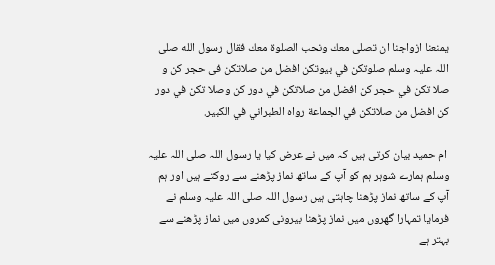يمنعنا ازواجنا ان تصلى معك ونحب الصلوة معك فقال رسول الله صلی اللہ علیہ وسلم صلوتكن في بیوتکن افضل من صلاتكن فى حجر کن و صلا تكن في حجر کن افضل من صلاتكن في دور كن وصلا تكن في دور كن افضل من صلاتكن في الجماعة رواه الطبراني في الكبير.

 ام حمید بیان کرتی ہیں کہ میں نے عرض کیا یا رسول اللہ صلی اللہ علیہ وسلم ہمارے شوہر ہم کو آپ کے ساتھ نماز پڑھنے سے روکتے ہیں اور ہم آپ کے ساتھ نماز پڑھنا چاہتی ہیں رسول اللہ صلی اللہ علیہ وسلم نے فرمایا تمہارا گھروں میں نماز پڑھنا بیرونی کمروں میں نماز پڑھنے سے بہتر ہے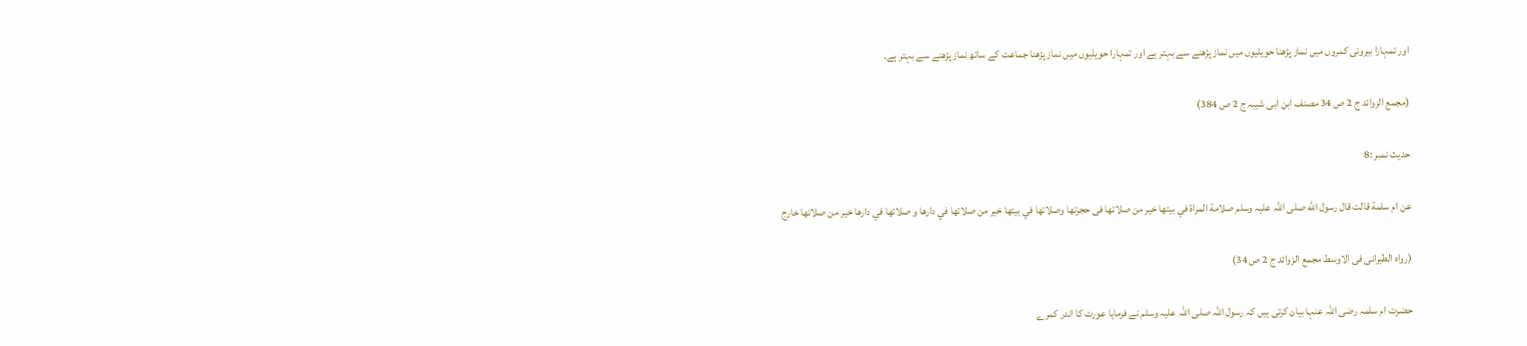اور تمہارا بیرونی کمروں میں نماز پڑھنا حویلیوں میں نماز پڑھنے سے بہتر ہے اور تمہارا حویلیوں میں نماز پڑھنا جماعت کے ساتھ نماز پڑھنے سے بہتر ہے۔

(مجمع الزوائد ج 2 ص 34 مصنف ابن ابی شیبہ ج 2 ص 384)

حدیث نمبر :8

عن ام سلمة قالت قال رسول الله صلی اللہ علیہ وسلم صلامة المراة في بيتها خير من صلاتها فى حجرتها وصلاتها في بيتها خير من صلاتها في دارها و صلاتها في دارها خير من صلاتها خارج

(رواه الطبرانی فی الاوسط مجمع الزوائد ج 2 ص 34)

حضرت ام سلمہ رضی اللہ عنہا بیان کرتی ہیں کہ رسول اللہ صلی اللہ علیہ وسلم نے فرمایا عورت کا اندر کمرے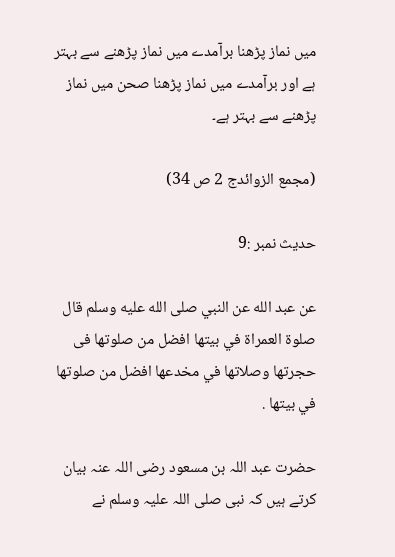میں نماز پڑھنا برآمدے میں نماز پڑھنے سے بہتر ہے اور برآمدے میں نماز پڑھنا صحن میں نماز پڑھنے سے بہتر ہے۔

(مجمع الزوائدج 2 ص 34)

حدیث نمبر :9

عن عبد الله عن النبي صلى الله عليه وسلم قال صلوة العمراة في بيتها افضل من صلوتها فى حجرتها وصلاتها في مخدعها افضل من صلوتها في بيتها .

حضرت عبد اللہ بن مسعود رضی اللہ عنہ بیان کرتے ہیں کہ نبی صلی اللہ علیہ وسلم نے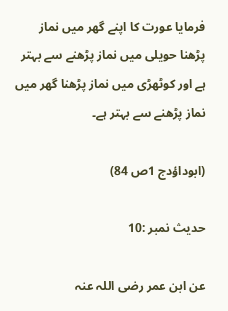فرمایا عورت کا اپنے گھر میں نماز پڑھنا حویلی میں نماز پڑھنے سے بہتر ہے اور کوٹھڑی میں نماز پڑھنا گھر میں نماز پڑھنے سے بہتر ہے۔

(ابوداؤدج 1ص 84)

حدیث نمبر :10

عن ابن عمر رضی اللہ عنہ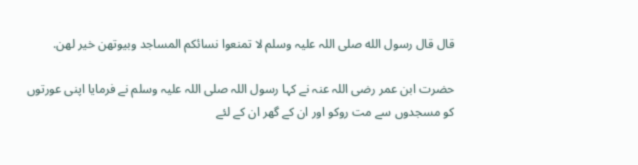قال قال رسول الله صلی اللہ علیہ وسلم لا تمنعوا نسائكم المساجد وبيوتهن خير لهن.

حضرت ابن عمر رضی اللہ عنہ نے کہا رسول اللہ صلی اللہ علیہ وسلم نے فرمایا اپنی عورتوں کو مسجدوں سے مت روکو اور ان کے گھر ان کے لئے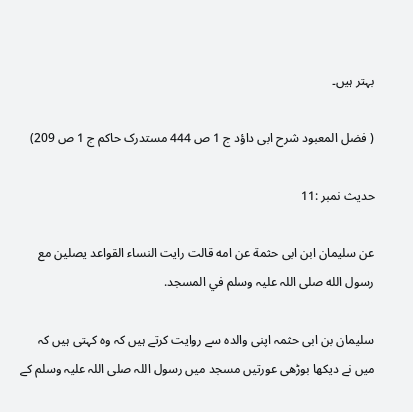بہتر ہیں۔

( فضل المعبود شرح ابی داؤد ج 1 ص 444 مستدرک حاکم ج 1 ص 209)

حدیث نمبر :11

عن سليمان ابن ابى حثمة عن امه قالت رايت النساء القواعد يصلين مع رسول الله صلی اللہ علیہ وسلم في المسجد.

سلیمان بن ابی حثمہ اپنی والدہ سے روایت کرتے ہیں کہ وہ کہتی ہیں کہ میں نے دیکھا بوڑھی عورتیں مسجد میں رسول اللہ صلی اللہ علیہ وسلم کے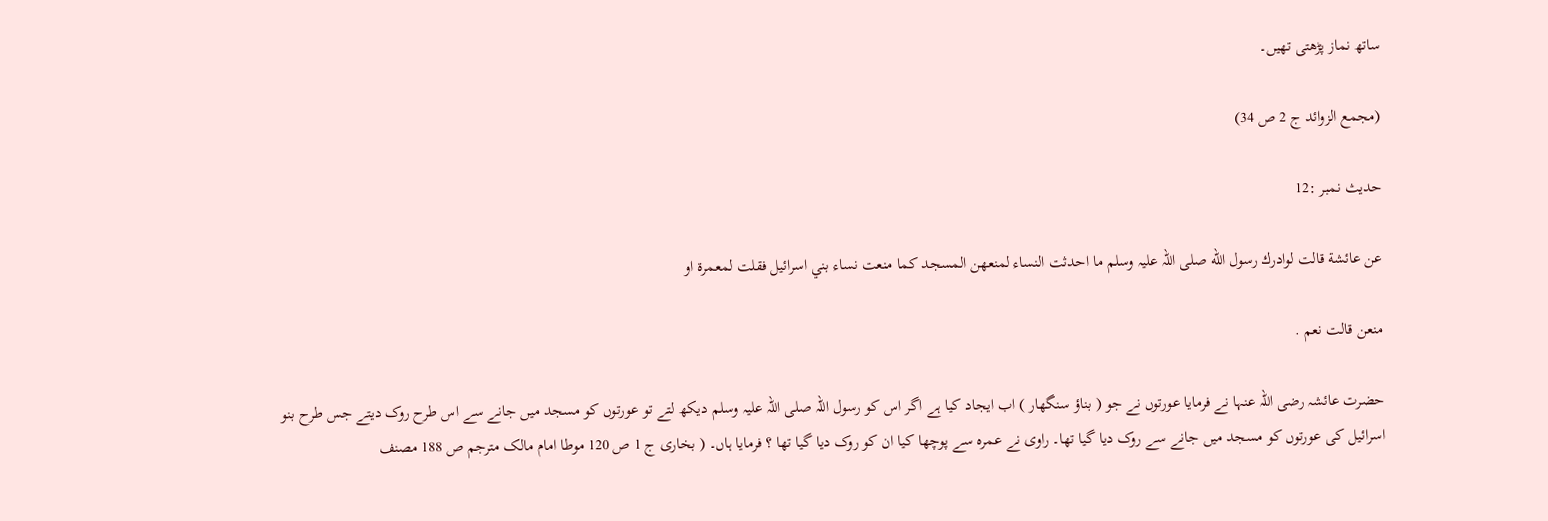ساتھ نماز پڑھتی تھیں۔

(مجمع الزوائد ج 2 ص 34)

حدیث نمبر :12

عن عائشة قالت لوادرك رسول الله صلی اللہ علیہ وسلم ما احدثت النساء لمنعهن المسجد كما منعت نساء بني اسرائيل فقلت لمعمرة او

منعن قالت نعم .

حضرت عائشہ رضی اللہ عنہا نے فرمایا عورتوں نے جو ( بناؤ سنگھار ) اب ایجاد کیا ہے اگر اس کو رسول اللہ صلی اللہ علیہ وسلم دیکھ لتے تو عورتوں کو مسجد میں جانے سے اس طرح روک دیتے جس طرح بنو اسرائیل کی عورتوں کو مسجد میں جانے سے روک دیا گیا تھا۔ راوی نے عمرہ سے پوچھا کیا ان کو روک دیا گیا تھا ؟ فرمایا ہاں۔ ( بخاری ج 1 ص 120 موطا امام مالک مترجم ص 188 مصنف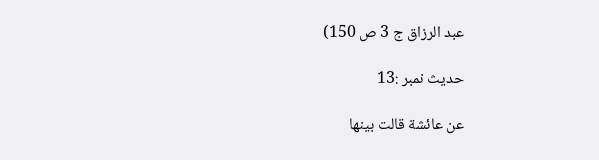عبد الرزاق ج 3 ص 150)

حدیث نمبر :13

عن عائشة قالت بينها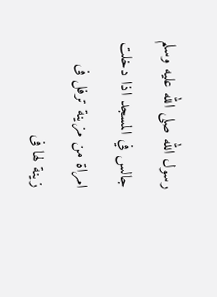رسول الله صلى الله عليه وسلم جالس في المسجد اذا دخلت امراة من مزينة ترفل فى زينة لها فى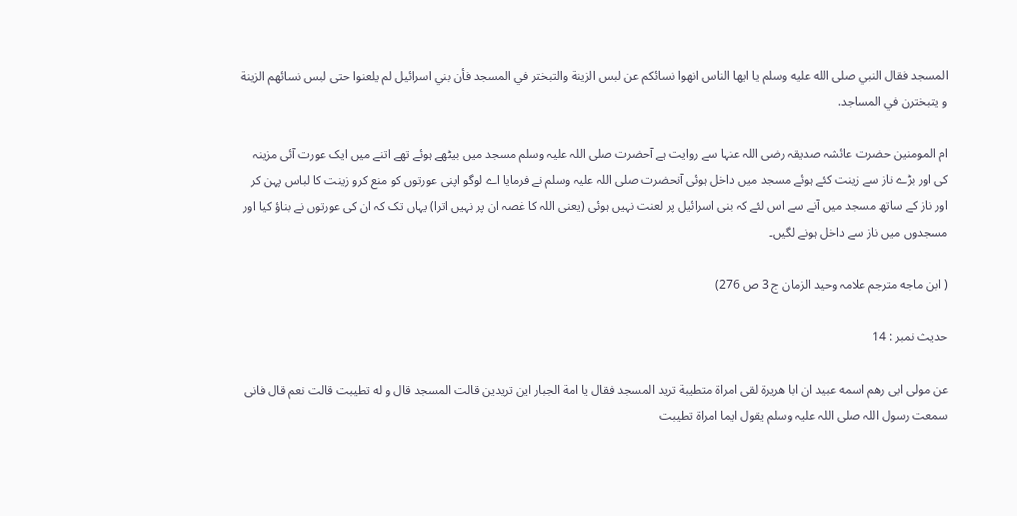المسجد فقال النبي صلى الله عليه وسلم يا ايها الناس انهوا نسائكم عن لبس الزينة والتبختر في المسجد فأن بني اسرائيل لم يلعنوا حتى لبس نسائهم الزينة و يتبخترن في المساجد.

ام المومنین حضرت عائشہ صدیقہ رضی اللہ عنہا سے روایت ہے آحضرت صلی اللہ علیہ وسلم مسجد میں بیٹھے ہوئے تھے اتنے میں ایک عورت آئی مزینہ کی اور بڑے ناز سے زینت کئے ہوئے مسجد میں داخل ہوئی آنحضرت صلی اللہ عليہ وسلم نے فرمایا اے لوگو اپنی عورتوں کو منع کرو زینت کا لباس پہن کر اور ناز کے ساتھ مسجد میں آنے سے اس لئے کہ بنی اسرائیل پر لعنت نہیں ہوئی (یعنی اللہ کا غصہ ان پر نہیں اترا) یہاں تک کہ ان کی عورتوں نے بناؤ کیا اور مسجدوں میں ناز سے داخل ہونے لگیں۔

( ابن ماجه مترجم علامہ وحید الزمان ج 3 ص 276)

حدیث نمبر : 14

عن مولى ابى رهم اسمه عبيد ان ابا هريرة لقى امراة متطيبة تريد المسجد فقال يا امة الجبار این تریدین قالت المسجد قال و له تطیبت قالت نعم قال فانی سمعت رسول اللہ صلی اللہ علیہ وسلم يقول ايما امراة تطیبت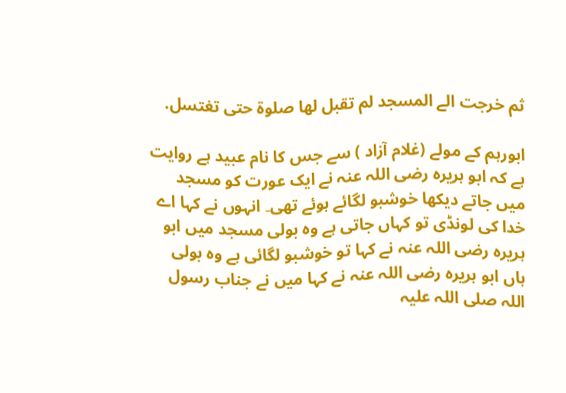ثم خرجت الے المسجد لم تقبل لها صلوة حتى تغتسل.

ابورہم کے مولے (غلام آزاد ) سے جس کا نام عبید ہے روایت ہے کہ ابو ہریرہ رضی اللہ عنہ نے ایک عورت کو مسجد میں جاتے دیکھا خوشبو لگائے ہوئے تھی۔ انہوں نے کہا اے خدا کی لونڈی تو کہاں جاتی ہے وہ بولی مسجد میں ابو ہریرہ رضی اللہ عنہ نے کہا تو خوشبو لگائی ہے وہ بولی ہاں ابو ہریرہ رضی اللہ عنہ نے کہا میں نے جناب رسول اللہ صلی اللہ علیہ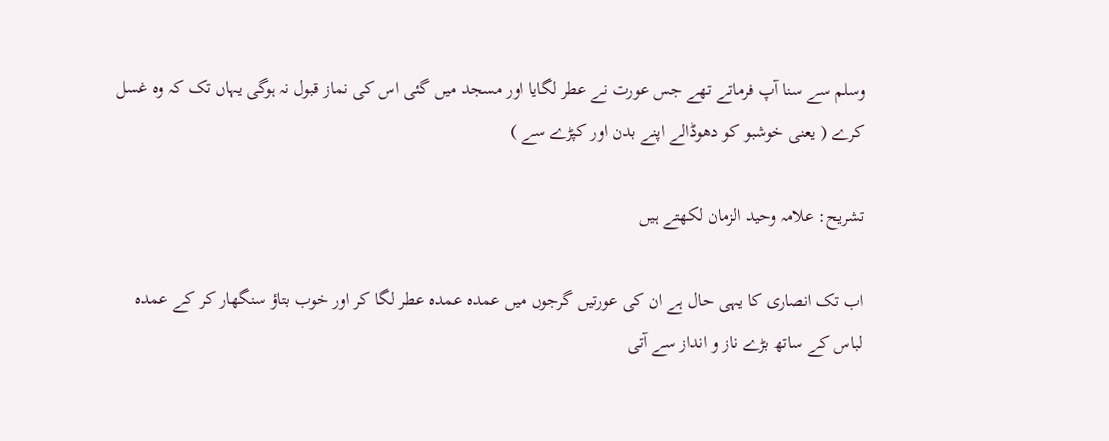وسلم سے سنا آپ فرماتے تھے جس عورت نے عطر لگایا اور مسجد میں گئی اس کی نماز قبول نہ ہوگی یہاں تک کہ وہ غسل کرے ( یعنی خوشبو کو دھوڈالے اپنے بدن اور کپڑے سے )

تشریح: علامہ وحید الزمان لکھتے ہیں

اب تک انصاری کا یہی حال ہے ان کی عورتیں گرجوں میں عمدہ عمدہ عطر لگا کر اور خوب بتاؤ سنگھار کر کے عمدہ لباس کے ساتھ بڑے ناز و انداز سے آتی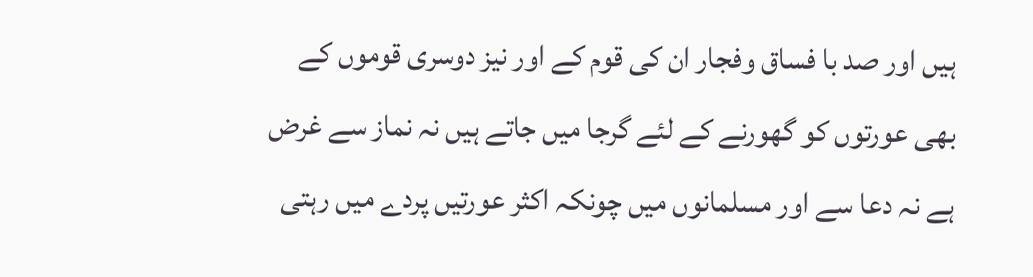ہیں اور صد با فساق وفجار ان کی قوم کے اور نیز دوسری قوموں کے بھی عورتوں کو گھورنے کے لئے گرجا میں جاتے ہیں نہ نماز سے غرض ہے نہ دعا سے اور مسلمانوں میں چونکہ اکثر عورتیں پردے میں رہتی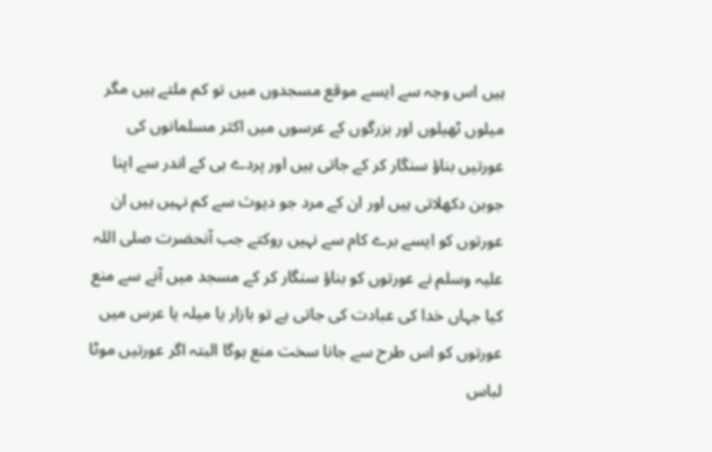ہیں اس وجہ سے ایسے موقع مسجدوں میں تو کم ملتے ہیں مگر میلوں ٹھیلوں اور بزرگوں کے عرسوں میں اکثر مسلمانوں کی عورتیں بناؤ سنگار کر کے جاتی ہیں اور پردے ہی کے اندر سے اپنا جوبن دکھلاتی ہیں اور ان کے مرد جو دیوث سے کم نہیں ہیں ان عورتوں کو ایسے برے کام سے نہیں روکتے جب آنحضرت صلی اللہ عليہ وسلم نے عورتوں کو بناؤ سنگار کر کے مسجد میں آنے سے منع کیا جہاں خدا کی عبادت کی جاتی ہے تو بازار یا میلہ یا عرس میں عورتوں کو اس طرح سے جانا سخت منع ہوگا البتہ اگر عورتیں موٹا لباس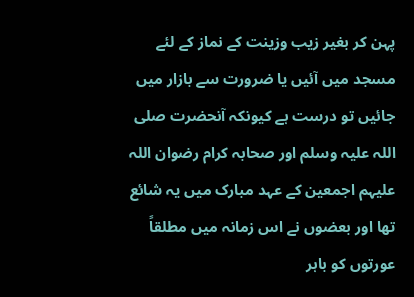پہن کر بغیر زیب وزینت کے نماز کے لئے مسجد میں آئیں یا ضرورت سے بازار میں جائیں تو درست ہے کیونکہ آنحضرت صلی اللہ عليہ وسلم اور صحابہ کرام رضوان اللہ علیہم اجمعین کے عہد مبارک میں یہ شائع تھا اور بعضوں نے اس زمانہ میں مطلقاً عورتوں کو باہر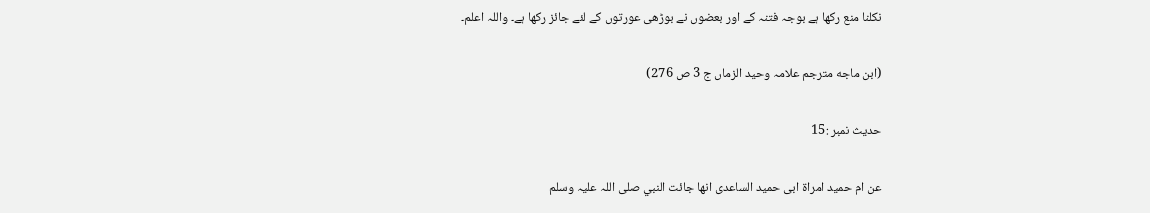نکلنا منع رکھا ہے بوجہ فتنہ کے اور بعضوں نے بوڑھی عورتوں کے لئے جائز رکھا ہے۔ واللہ اعلم۔

(ابن ماجه مترجم علامہ وحید الزماں ج 3 ص 276)

حدیث نمبر :15

عن ام حميد امراة ابى حميد الساعدى انها جائت النبي صلی اللہ عليہ وسلم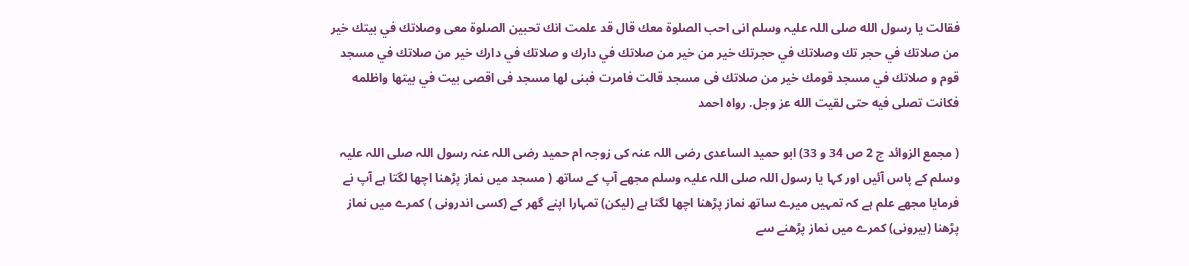فقالت یا رسول الله صلی اللہ علیہ وسلم انى احب الصلوة معك قال قد علمت انك تحبين الصلوة معى وصلاتك في بيتك خير من صلاتك في حجر تك وصلاتك في حجرتك خير من خير من صلاتك في دارك و صلاتك في دارك خير من صلاتك في مسجد قوم و صلاتك في مسجد قومك خير من صلاتك فى مسجد قالت فامرت فبنى لها مسجد فى اقصى بيت في بيتها واظلمه فكانت تصلى فيه حتى لقيت الله عز وجل. رواه احمد

( مجمع الزوائد ج 2 ص 34 و 33) ابو حمید الساعدی رضی اللہ عنہ کی زوجہ ام حمید رضی اللہ عنہ رسول اللہ صلی اللہ علیہ وسلم کے پاس آئیں اور کہا یا رسول اللہ صلی اللہ علیہ وسلم مجھے آپ کے ساتھ ( مسجد میں نماز پڑھنا اچھا لگتا ہے آپ نے فرمایا مجھے علم ہے کہ تمہیں میرے ساتھ نماز پڑھنا اچھا لگتا ہے (لیکن) تمہارا اپنے گھر کے (کسی اندرونی ) کمرے میں نماز پڑھنا (بیرونی) کمرے میں نماز پڑھنے سے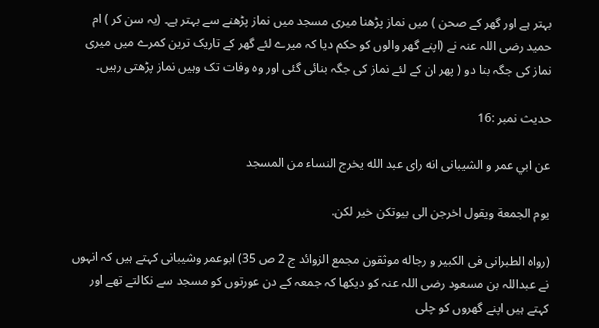بہتر ہے اور گھر کے صحن ) میں نماز پڑھنا میری مسجد میں نماز پڑھنے سے بہتر ہے۔ (یہ سن کر ) ام حمید رضی اللہ عنہ نے (اپنے گھر والوں کو حکم دیا کہ میرے لئے گھر کے تاریک ترین کمرے میں میری نماز کی جگہ بنا دو ( پھر ان کے لئے نماز کی جگہ بنائی گئی اور وہ وفات تک وہیں نماز پڑھتی رہیں۔

حدیث نمبر :16

عن ابي عمر و الشيبانى انه راى عبد الله يخرج النساء من المسجد

يوم الجمعة ويقول اخرجن الى بيوتكن خير لكن.

(رواہ الطبرانی فی الكبير و رجاله موثقون مجمع الزوائد ج 2 ص 35) ابوعمر وشیبانی کہتے ہیں کہ انہوں نے عبداللہ بن مسعود رضی اللہ عنہ کو دیکھا کہ جمعہ کے دن عورتوں کو مسجد سے نکالتے تھے اور کہتے ہیں اپنے گھروں کو چلی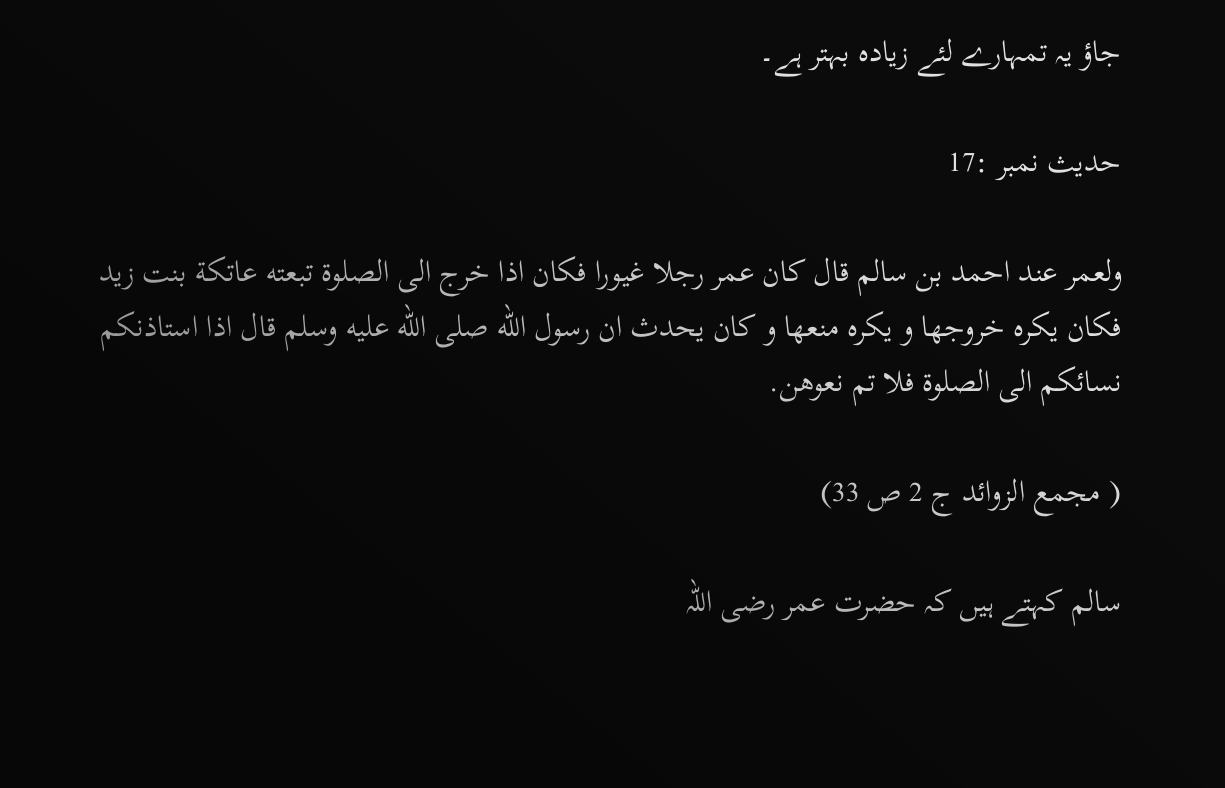جاؤ یہ تمہارے لئے زیادہ بہتر ہے۔

حدیث نمبر :17

ولعمر عند احمد بن سالم قال كان عمر رجلا غيورا فكان اذا خرج الى الصلوة تبعته عاتكة بنت زيد فكان يكره خروجها و یکره منعها و كان يحدث ان رسول الله صلى الله عليه وسلم قال اذا استاذنكم نسائكم الى الصلوة فلا تم نعوهن.

( مجمع الزوائد ج 2 ص 33)

سالم کہتے ہیں کہ حضرت عمر رضی اللہ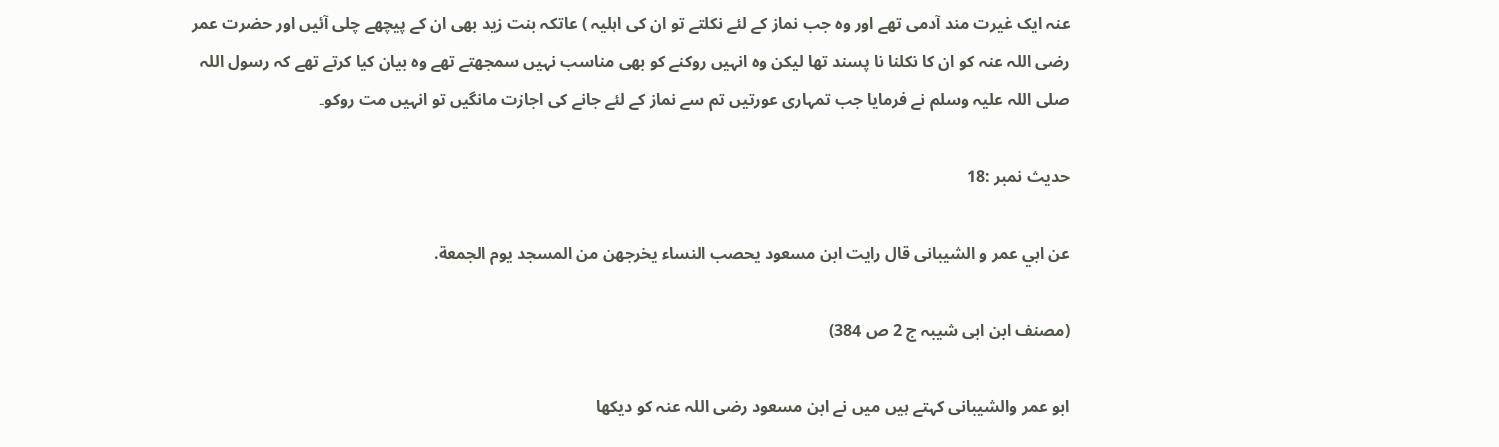عنہ ایک غیرت مند آدمی تھے اور وہ جب نماز کے لئے نکلتے تو ان کی اہلیہ ) عاتکہ بنت زید بھی ان کے پیچھے چلی آئیں اور حضرت عمر رضی اللہ عنہ کو ان کا نکلنا نا پسند تھا لیکن وہ انہیں روکنے کو بھی مناسب نہیں سمجھتے تھے وہ بیان کیا کرتے تھے کہ رسول اللہ صلی اللہ علیہ وسلم نے فرمایا جب تمہاری عورتیں تم سے نماز کے لئے جانے کی اجازت مانگیں تو انہیں مت روکو۔

حدیث نمبر :18

عن ابي عمر و الشیبانی قال رایت ابن مسعود يحصب النساء يخرجهن من المسجد يوم الجمعة.

(مصنف ابن ابی شیبہ ج 2 ص 384)

ابو عمر والشیبانی کہتے ہیں میں نے ابن مسعود رضی اللہ عنہ کو دیکھا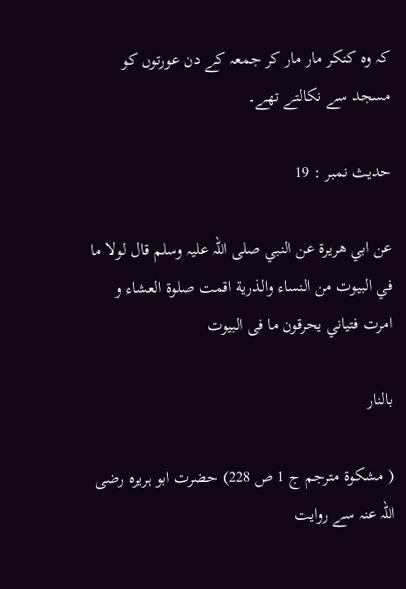کہ وہ کنکر مار مار کر جمعہ کے دن عورتوں کو مسجد سے نکالتے تھے۔

حدیث نمبر : 19

عن ابي هريرة عن النبي صلی اللہ عليہ وسلم قال لولا ما في البيوت من النساء والذرية اقمت صلوة العشاء و امرت فتياني يحرقون ما فى البيوت

بالنار

( مشکوۃ مترجم ج 1 ص 228) حضرت ابو ہریرہ رضی اللہ عنہ سے روایت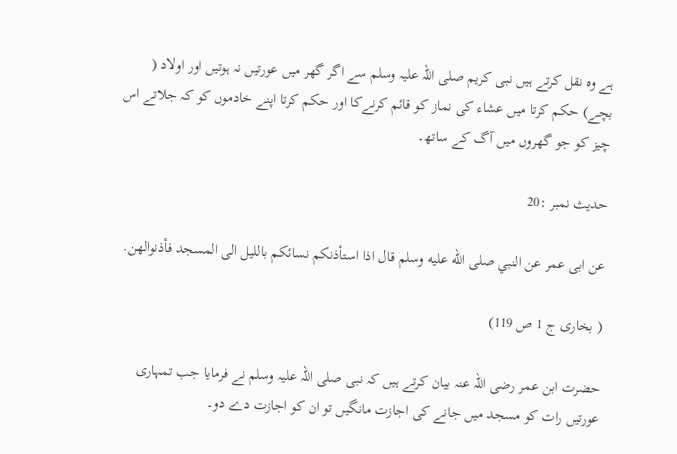ہے وہ نقل کرتے ہیں نبی کریم صلی اللہ علیہ وسلم سے اگر گھر میں عورتیں نہ ہوتیں اور اولاد ( بچے) حکم کرتا میں عشاء کی نماز کو قائم کرنےکا اور حکم کرتا اپنے خادموں کو کہ جلاتے اس چیز کو جو گھروں میں آگ کے ساتھ۔

حدیث نمبر :20

عن ابی عمر عن النبي صلى الله عليه وسلم قال اذا استأذنكم نسائكم بالليل الى المسجد فأذنوالهن.

( بخاری ج 1 ص 119)

حضرت ابن عمر رضی اللہ عنہ بیان کرتے ہیں کہ نبی صلی اللہ علیہ وسلم نے فرمایا جب تمہاری عورتیں رات کو مسجد میں جانے کی اجازت مانگیں تو ان کو اجازت دے دو۔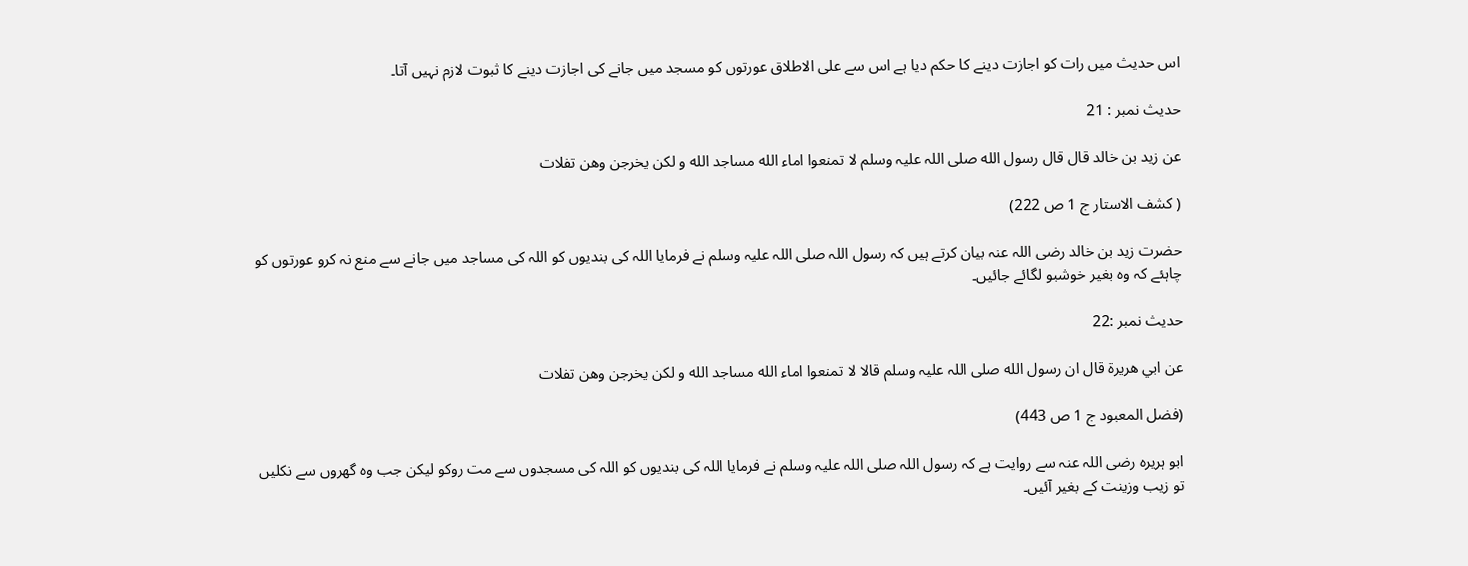اس حدیث میں رات کو اجازت دینے کا حکم دیا ہے اس سے علی الاطلاق عورتوں کو مسجد میں جانے کی اجازت دینے کا ثبوت لازم نہیں آتا۔

حدیث نمبر : 21

عن زيد بن خالد قال قال رسول الله صلی اللہ علیہ وسلم لا تمنعوا اماء الله مساجد الله و لکن یخرجن وھن تفلات

( کشف الاستار ج 1 ص 222)

حضرت زید بن خالد رضی اللہ عنہ بیان کرتے ہیں کہ رسول اللہ صلی اللہ علیہ وسلم نے فرمایا اللہ کی بندیوں کو اللہ کی مساجد میں جانے سے منع نہ کرو عورتوں کو چاہئے کہ وہ بغیر خوشبو لگائے جائیں۔

حدیث نمبر :22

عن ابي هريرة قال ان رسول الله صلی اللہ علیہ وسلم قالا لا تمنعوا اماء الله مساجد الله و لکن یخرجن وھن تفلات

(فضل المعبود ج 1 ص 443)

ابو ہریرہ رضی اللہ عنہ سے روایت ہے کہ رسول اللہ صلی اللہ علیہ وسلم نے فرمایا اللہ کی بندیوں کو اللہ کی مسجدوں سے مت روکو لیکن جب وہ گھروں سے نکلیں تو زیب وزینت کے بغیر آئیں۔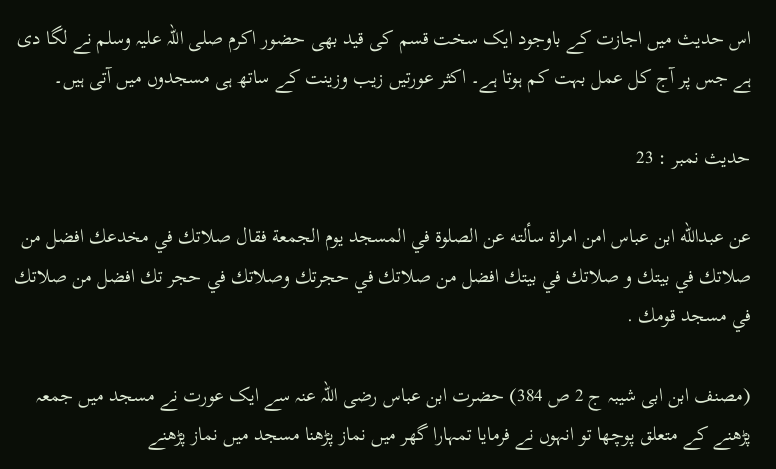اس حدیث میں اجازت کے باوجود ایک سخت قسم کی قید بھی حضور اکرم صلی اللہ علیہ وسلم نے لگا دی ہے جس پر آج کل عمل بہت کم ہوتا ہے۔ اکثر عورتیں زیب وزینت کے ساتھ ہی مسجدوں میں آتی ہیں۔

حدیث نمبر : 23

عن عبدالله ابن عباس امن امراة سألته عن الصلوة في المسجد يوم الجمعة فقال صلاتك في مخدعك افضل من صلاتك في بيتك و صلاتك في بيتك افضل من صلاتك في حجرتك وصلاتك في حجر تك افضل من صلاتك في مسجد قومك .

(مصنف ابن ابی شیبہ ج 2 ص 384) حضرت ابن عباس رضی اللہ عنہ سے ایک عورت نے مسجد میں جمعہ پڑھنے کے متعلق پوچھا تو انہوں نے فرمایا تمہارا گھر میں نماز پڑھنا مسجد میں نماز پڑھنے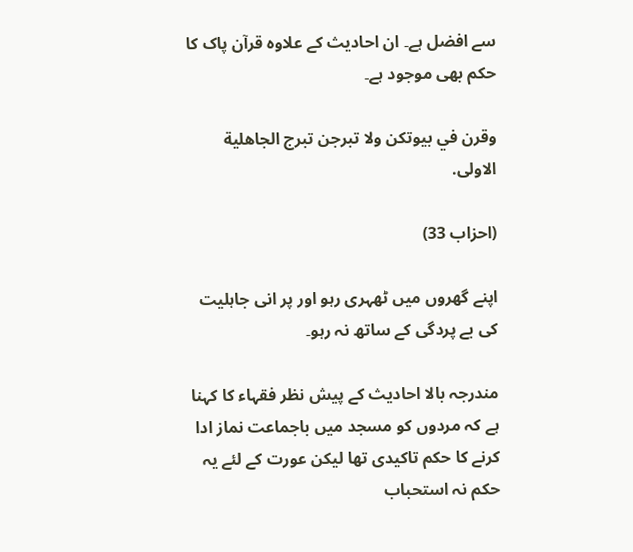سے افضل ہے۔ ان احادیث کے علاوہ قرآن پاک کا حکم بھی موجود ہے۔

وقرن في بيوتكن ولا تبرجن تبرج الجاهلية الاولى.

(احزاب 33)

اپنے گھروں میں ٹھہری رہو اور پر انی جاہلیت کی بے پردگی کے ساتھ نہ رہو۔

مندرجہ بالا احادیث کے پیش نظر فقہاء کا کہنا ہے کہ مردوں کو مسجد میں باجماعت نماز ادا کرنے کا حکم تاکیدی تھا لیکن عورت کے لئے یہ حکم نہ استحباب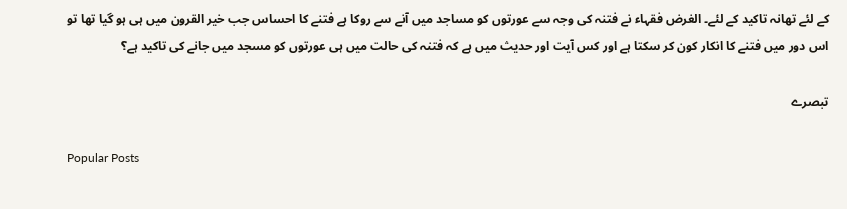کے لئے تھانہ تاکید کے لئے۔ الغرض فقہاء نے فتنہ کی وجہ سے عورتوں کو مساجد میں آنے سے روکا ہے فتنے کا احساس جب خیر القرون میں ہی ہو گیا تھا تو اس دور میں فتنے کا انکار کون کر سکتا ہے اور کس آیت اور حدیث میں ہے کہ فتنہ کی حالت میں ہی عورتوں کو مسجد میں جانے کی تاکید ہے؟

تبصرے

Popular Posts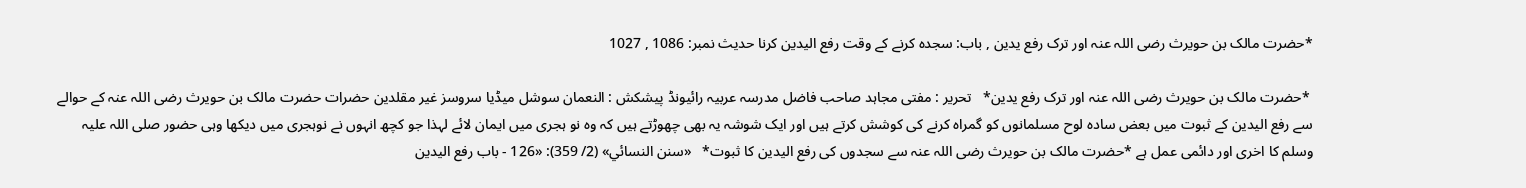*حضرت مالک بن حویرث رضی اللہ عنہ اور ترک رفع یدین , باب: سجدہ کرنے کے وقت رفع الیدین کرنا حدیث نمبر: 1086 , 1027

 *حضرت مالک بن حویرث رضی اللہ عنہ اور ترک رفع یدین*   تحریر : مفتی مجاہد صاحب فاضل مدرسہ عربیہ رائیونڈ پیشکش : النعمان سوشل میڈیا سروسز غیر مقلدین حضرات حضرت مالک بن حویرث رضی اللہ عنہ کے حوالے سے رفع الیدین کے ثبوت میں بعض سادہ لوح مسلمانوں کو گمراہ کرنے کی کوشش کرتے ہیں اور ایک شوشہ یہ بھی چھوڑتے ہیں کہ وہ نو ہجری میں ایمان لائے لہذا جو کچھ انہوں نے نوہجری میں دیکھا وہی حضور صلی اللہ علیہ وسلم کا اخری اور دائمی عمل ہے *حضرت مالک بن حویرث رضی اللہ عنہ سے سجدوں کی رفع الیدین کا ثبوت*   «سنن النسائي» (2/ 359): «126 - باب رفع اليدين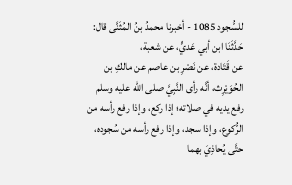للسُّجود 1085 - أخبرنا محمدُ بنُ المُثَنَّى قال: حَدَّثَنَا ابن أبي عَديٍّ، عن شعبة، عن ‌قَتَادة، ‌عن ‌نَصْرِ بن عاصم عن مالكِ بن الحُوَيْرِث، أنَّه رأى النَّبِيَّ صلى الله عليه وسلم رفع يديه في صلاته؛ إذا ركع، وإذا رفع رأسه من الرُّكوع، وإذا سجد، وإذا رفع رأسه من سُجوده، حتَّى يُحاذِيَ بهما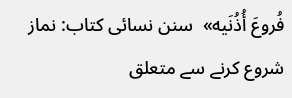فُروعَ أُذُنَيه»  سنن نسائی کتاب: نماز شروع کرنے سے متعلق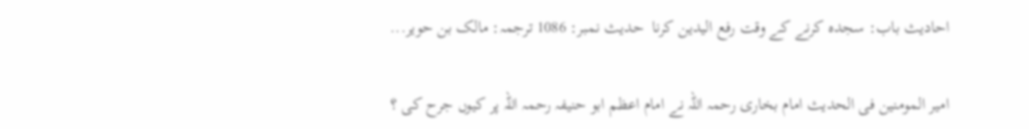احادیث باب: سجدہ کرنے کے وقت رفع الیدین کرنا  حدیث نمبر: 1086 ترجمہ: مالک بن حویر...

امیر المومنین فی الحدیث امام بخاری رحمہ اللہ نے امام اعظم ابو حنیفہ رحمہ اللہ پر کیوں جرح کی ؟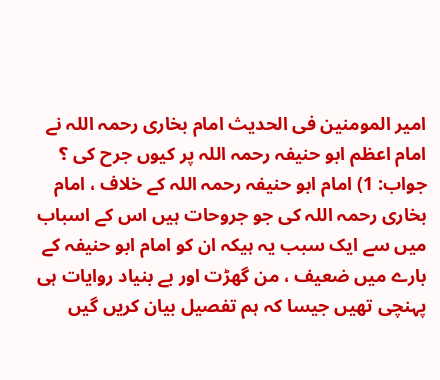امیر المومنین فی الحدیث امام بخاری رحمہ اللہ نے امام اعظم ابو حنیفہ رحمہ اللہ پر کیوں جرح کی ؟ جواب: 1) امام ابو حنیفہ رحمہ اللہ کے خلاف ، امام بخاری رحمہ اللہ کی جو جروحات ہیں اس کے اسباب میں سے ایک سبب یہ ہیکہ ان کو امام ابو حنیفہ کے بارے میں ضعیف ، من گھڑت اور بے بنیاد روایات ہی پہنچی تھیں جیسا کہ ہم تفصیل بیان کریں گیں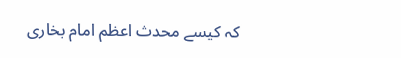کہ کیسے محدث اعظم امام بخاری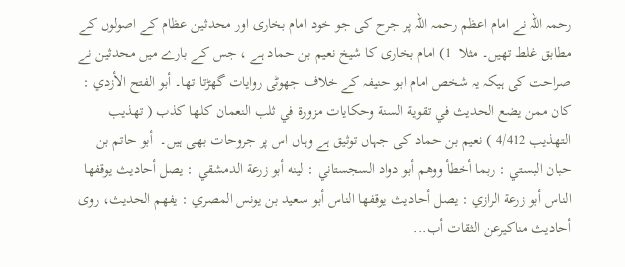رحمہ اللہ نے امام اعظم رحمہ اللہ پر جرح کی جو خود امام بخاری اور محدثین عظام کے اصولوں کے مطابق غلط تھیں۔ مثلا  1) امام بخاری کا شیخ نعیم بن حماد ہے ، جس کے بارے میں محدثین نے صراحت کی ہیکہ یہ شخص امام ابو حنیفہ کے خلاف جھوٹی روایات گھڑتا تھا۔ أبو الفتح الأزدي : كان ممن يضع الحديث في تقوية السنة وحكايات مزورة في ثلب النعمان كلها كذب ( تھذیب التھذیب 4/412 ) نعیم بن حماد کی جہاں توثیق ہے وہاں اس پر جروحات بھی ہیں۔  أبو حاتم بن حبان البستي : ربما أخطأ ووهم أبو دواد السجستاني : لينه أبو زرعة الدمشقي : يصل أحاديث يوقفها الناس أبو زرعة الرازي : يصل أحاديث يوقفها الناس أبو سعيد بن يونس المصري : يفهم الحديث، روى أحاديث مناكيرعن الثقات أب...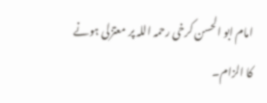امام ابو الحسن کرخی رحمہ اللہ پر معتزلی ہونے کا الزام۔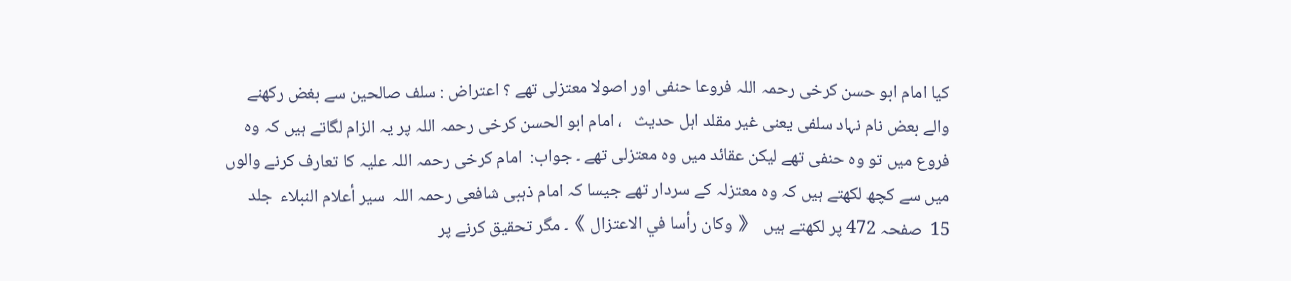کیا امام ابو حسن کرخی رحمہ اللہ فروعا حنفی اور اصولا معتزلی تھے ؟ اعتراض : سلف صالحین سے بغض رکھنے والے بعض نام نہاد سلفی یعنی غیر مقلد اہل حدیث   ، امام ابو الحسن کرخی رحمہ اللہ پر یہ الزام لگاتے ہیں کہ وہ فروع میں تو وہ حنفی تھے لیکن عقائد میں وہ معتزلی تھے ۔ جواب:  امام کرخی رحمہ اللہ علیہ کا تعارف کرنے والوں میں سے کچھ لکھتے ہیں کہ وہ معتزلہ کے سردار تھے جیسا کہ امام ذہبی شافعی رحمہ اللہ  سير أعلام النبلاء  جلد 15  صفحہ 472 پر لکھتے ہیں  《 وكان رأسا في الاعتزال 》۔ مگر تحقیق کرنے پر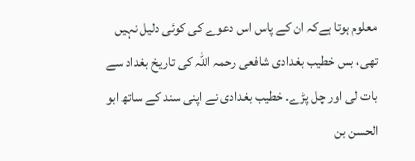معلوم ہوتا ہےکہ ان کے پاس اس دعوے کی کوئی دلیل نہیں تھی، بس خطیب بغدادی شافعی رحمہ اللہ کی تاریخ بغداد سے بات لی اور چل پڑے۔ خطیب بغدادی نے اپنی سند کے ساتھ ابو الحسن بن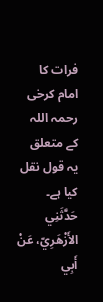فرات کا امام کرخی رحمہ اللہ کے متعلق یہ قول نقل کیا ہے۔ حَدَّثَنِي الأَزْهَرِيّ، عَنْ أَبِي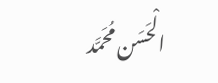الْحَسَن مُحَمَّد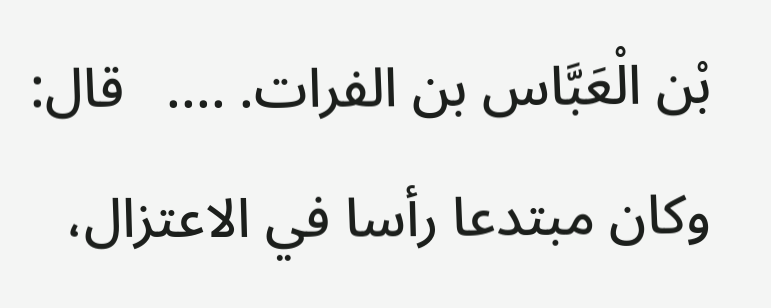بْن الْعَبَّاس بن الفرات. ....   قال: وكان مبتدعا رأسا في الاعتزال،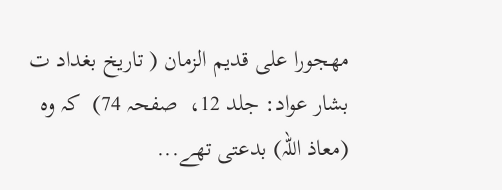مهجورا على قديم الزمان ( تاريخ بغداد ت بشار عواد: جلد 12،  صفحہ 74)  کہ وہ (معاذ اللہ) بدعتی تھے...